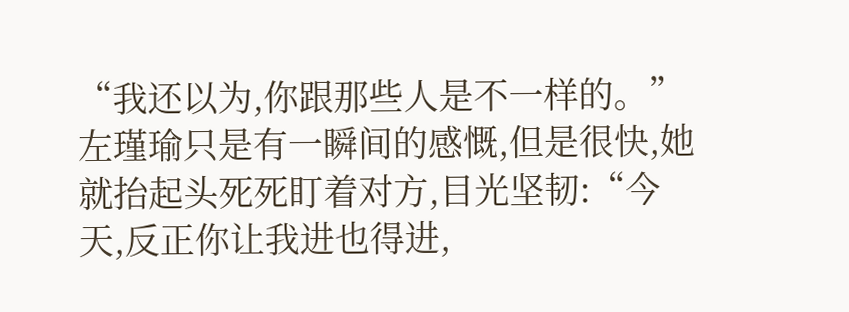“我还以为,你跟那些人是不一样的。”左瑾瑜只是有一瞬间的感慨,但是很快,她就抬起头死死盯着对方,目光坚韧:“今天,反正你让我进也得进,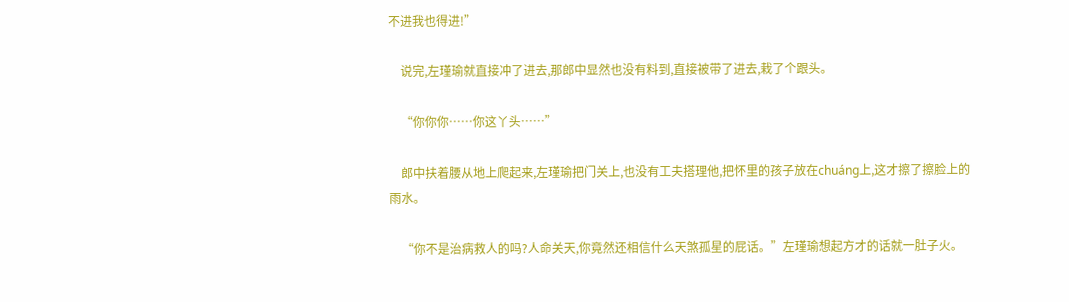不进我也得进!”

    说完,左瑾瑜就直接冲了进去,那郎中显然也没有料到,直接被带了进去,栽了个跟头。

    “你你你……你这丫头……”

    郎中扶着腰从地上爬起来,左瑾瑜把门关上,也没有工夫搭理他,把怀里的孩子放在chuáng上,这才擦了擦脸上的雨水。

    “你不是治病救人的吗?人命关天,你竟然还相信什么天煞孤星的屁话。”左瑾瑜想起方才的话就一肚子火。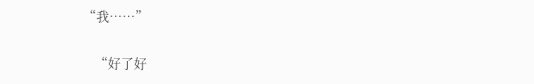“我……”

    “好了好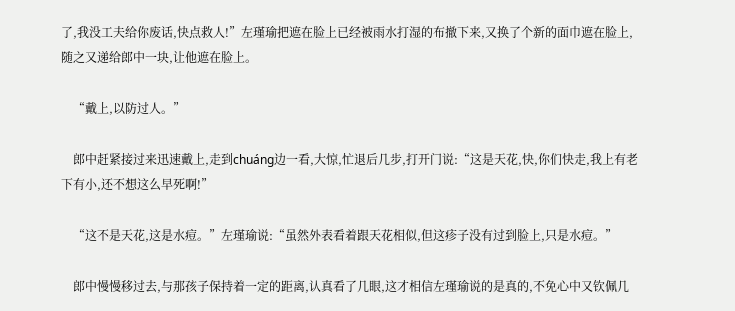了,我没工夫给你废话,快点救人!”左瑾瑜把遮在脸上已经被雨水打湿的布撤下来,又换了个新的面巾遮在脸上,随之又递给郎中一块,让他遮在脸上。

    “戴上,以防过人。”

    郎中赶紧接过来迅速戴上,走到chuáng边一看,大惊,忙退后几步,打开门说:“这是天花,快,你们快走,我上有老下有小,还不想这么早死啊!”

    “这不是天花,这是水痘。”左瑾瑜说:“虽然外表看着跟天花相似,但这疹子没有过到脸上,只是水痘。”

    郎中慢慢移过去,与那孩子保持着一定的距离,认真看了几眼,这才相信左瑾瑜说的是真的,不免心中又钦佩几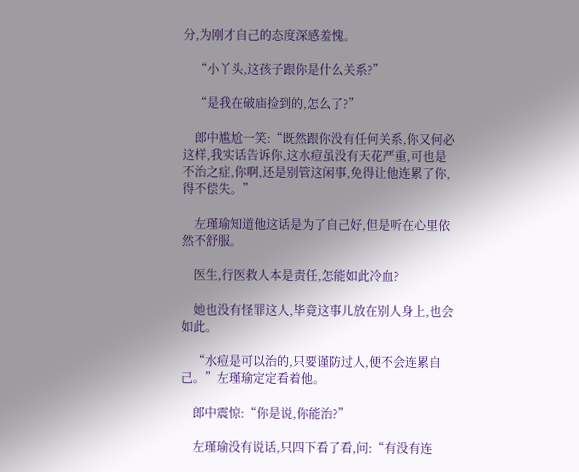分,为刚才自己的态度深感羞愧。

    “小丫头,这孩子跟你是什么关系?”

    “是我在破庙捡到的,怎么了?”

    郎中尴尬一笑:“既然跟你没有任何关系,你又何必这样,我实话告诉你,这水痘虽没有天花严重,可也是不治之症,你啊,还是别管这闲事,免得让他连累了你,得不偿失。”

    左瑾瑜知道他这话是为了自己好,但是听在心里依然不舒服。

    医生,行医救人本是责任,怎能如此冷血?

    她也没有怪罪这人,毕竟这事儿放在别人身上,也会如此。

    “水痘是可以治的,只要谨防过人,便不会连累自己。”左瑾瑜定定看着他。

    郎中震惊:“你是说,你能治?”

    左瑾瑜没有说话,只四下看了看,问:“有没有连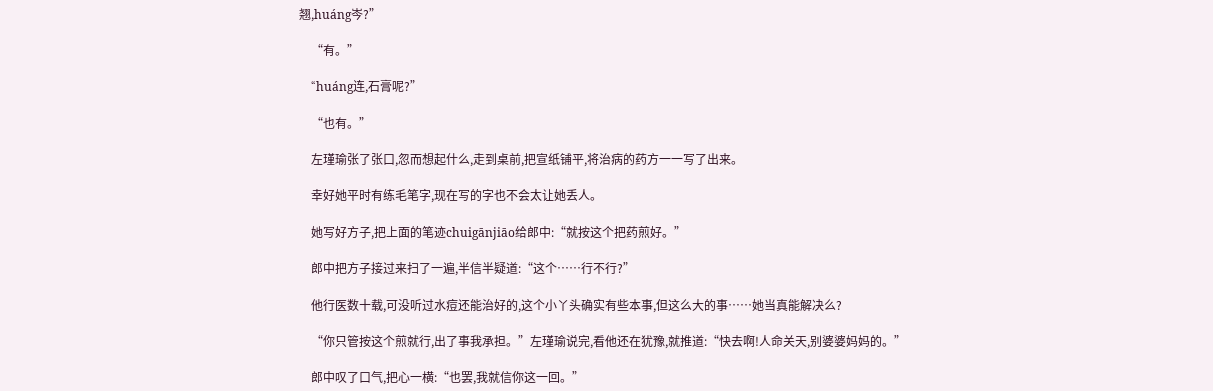翘,huáng岑?”

    “有。”

    “huáng连,石膏呢?”

    “也有。”

    左瑾瑜张了张口,忽而想起什么,走到桌前,把宣纸铺平,将治病的药方一一写了出来。

    幸好她平时有练毛笔字,现在写的字也不会太让她丢人。

    她写好方子,把上面的笔迹chuigānjiāo给郎中:“就按这个把药煎好。”

    郎中把方子接过来扫了一遍,半信半疑道:“这个……行不行?”

    他行医数十载,可没听过水痘还能治好的,这个小丫头确实有些本事,但这么大的事……她当真能解决么?

    “你只管按这个煎就行,出了事我承担。”左瑾瑜说完,看他还在犹豫,就推道:“快去啊!人命关天,别婆婆妈妈的。”

    郎中叹了口气,把心一横:“也罢,我就信你这一回。”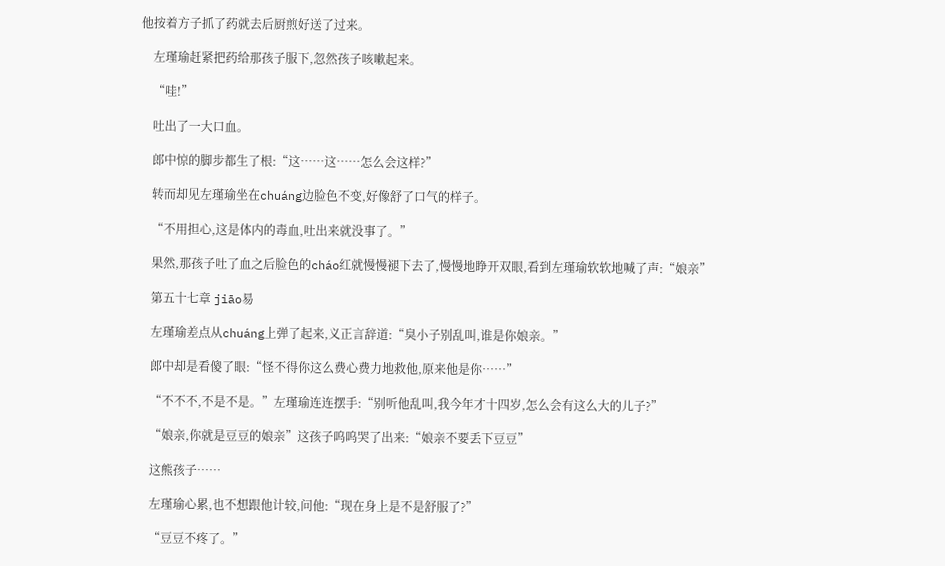他按着方子抓了药就去后厨煎好送了过来。

    左瑾瑜赶紧把药给那孩子服下,忽然孩子咳嗽起来。

    “哇!”

    吐出了一大口血。

    郎中惊的脚步都生了根:“这……这……怎么会这样?”

    转而却见左瑾瑜坐在chuáng边脸色不变,好像舒了口气的样子。

    “不用担心,这是体内的毒血,吐出来就没事了。”

    果然,那孩子吐了血之后脸色的cháo红就慢慢褪下去了,慢慢地睁开双眼,看到左瑾瑜软软地喊了声:“娘亲”

    第五十七章 jiāo易

    左瑾瑜差点从chuáng上弹了起来,义正言辞道:“臭小子别乱叫,谁是你娘亲。”

    郎中却是看傻了眼:“怪不得你这么费心费力地救他,原来他是你……”

    “不不不,不是不是。”左瑾瑜连连摆手:“别听他乱叫,我今年才十四岁,怎么会有这么大的儿子?”

    “娘亲,你就是豆豆的娘亲”这孩子呜呜哭了出来:“娘亲不要丢下豆豆”

    这熊孩子……

    左瑾瑜心累,也不想跟他计较,问他:“现在身上是不是舒服了?”

    “豆豆不疼了。”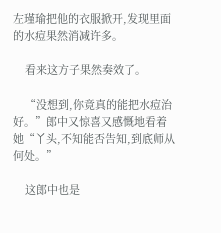左瑾瑜把他的衣服掀开,发现里面的水痘果然消减许多。

    看来这方子果然奏效了。

    “没想到,你竟真的能把水痘治好。”郎中又惊喜又感慨地看着她“丫头,不知能否告知,到底师从何处。”

    这郎中也是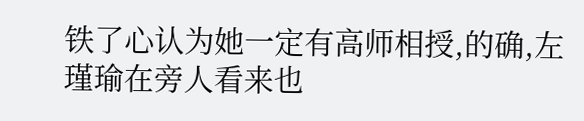铁了心认为她一定有高师相授,的确,左瑾瑜在旁人看来也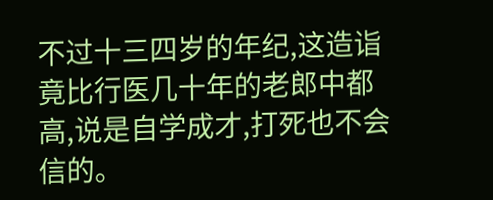不过十三四岁的年纪,这造诣竟比行医几十年的老郎中都高,说是自学成才,打死也不会信的。